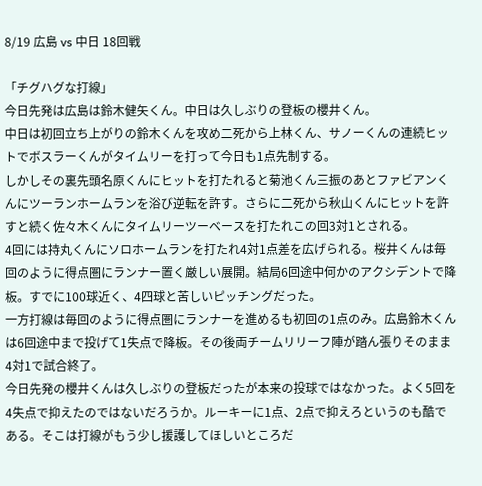8/19 広島 vs 中日 18回戦

「チグハグな打線」
今日先発は広島は鈴木健矢くん。中日は久しぶりの登板の櫻井くん。
中日は初回立ち上がりの鈴木くんを攻め二死から上林くん、サノーくんの連続ヒットでボスラーくんがタイムリーを打って今日も1点先制する。
しかしその裏先頭名原くんにヒットを打たれると菊池くん三振のあとファビアンくんにツーランホームランを浴び逆転を許す。さらに二死から秋山くんにヒットを許すと続く佐々木くんにタイムリーツーベースを打たれこの回3対1とされる。
4回には持丸くんにソロホームランを打たれ4対1点差を広げられる。桜井くんは毎回のように得点圏にランナー置く厳しい展開。結局6回途中何かのアクシデントで降板。すでに100球近く、4四球と苦しいピッチングだった。
一方打線は毎回のように得点圏にランナーを進めるも初回の1点のみ。広島鈴木くんは6回途中まで投げて1失点で降板。その後両チームリリーフ陣が踏ん張りそのまま4対1で試合終了。
今日先発の櫻井くんは久しぶりの登板だったが本来の投球ではなかった。よく5回を4失点で抑えたのではないだろうか。ルーキーに1点、2点で抑えろというのも酷である。そこは打線がもう少し援護してほしいところだ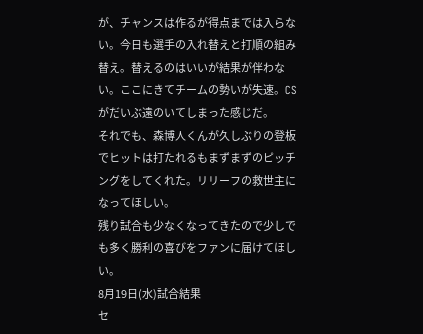が、チャンスは作るが得点までは入らない。今日も選手の入れ替えと打順の組み替え。替えるのはいいが結果が伴わない。ここにきてチームの勢いが失速。CSがだいぶ遠のいてしまった感じだ。
それでも、森博人くんが久しぶりの登板でヒットは打たれるもまずまずのピッチングをしてくれた。リリーフの救世主になってほしい。
残り試合も少なくなってきたので少しでも多く勝利の喜びをファンに届けてほしい。
8月19日(水)試合結果
セ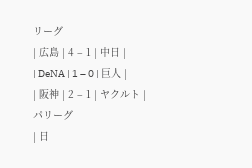リーグ
| 広島 | 4 – 1 | 中日 |
| DeNA | 1 – 0 | 巨人 |
| 阪神 | 2 – 1 | ヤクルト |
パリーグ
| 日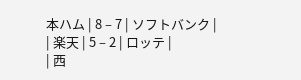本ハム | 8 – 7 | ソフトバンク |
| 楽天 | 5 – 2 | ロッテ |
| 西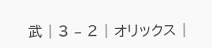武 | 3 – 2 | オリックス |